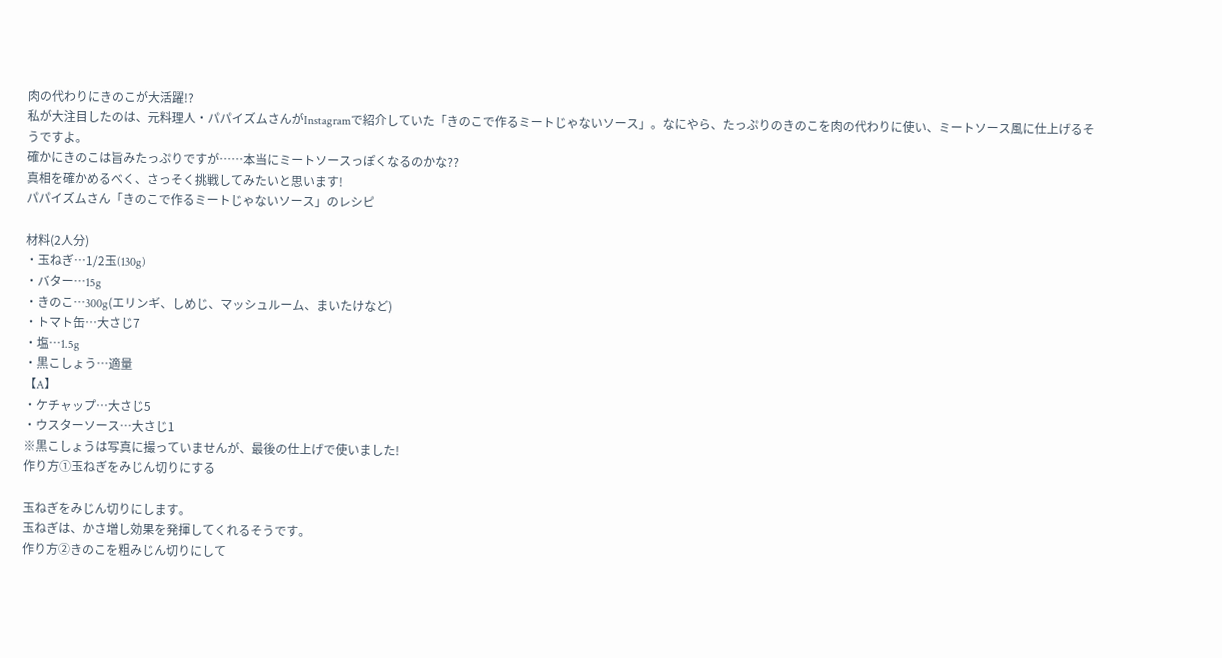肉の代わりにきのこが大活躍!?
私が大注目したのは、元料理人・パパイズムさんがInstagramで紹介していた「きのこで作るミートじゃないソース」。なにやら、たっぷりのきのこを肉の代わりに使い、ミートソース風に仕上げるそうですよ。
確かにきのこは旨みたっぷりですが……本当にミートソースっぽくなるのかな??
真相を確かめるべく、さっそく挑戦してみたいと思います!
パパイズムさん「きのこで作るミートじゃないソース」のレシピ

材料(2人分)
・玉ねぎ…1/2玉(130g)
・バター…15g
・きのこ…300g(エリンギ、しめじ、マッシュルーム、まいたけなど)
・トマト缶…大さじ7
・塩…1.5g
・黒こしょう…適量
【A】
・ケチャップ…大さじ5
・ウスターソース…大さじ1
※黒こしょうは写真に撮っていませんが、最後の仕上げで使いました!
作り方①玉ねぎをみじん切りにする

玉ねぎをみじん切りにします。
玉ねぎは、かさ増し効果を発揮してくれるそうです。
作り方②きのこを粗みじん切りにして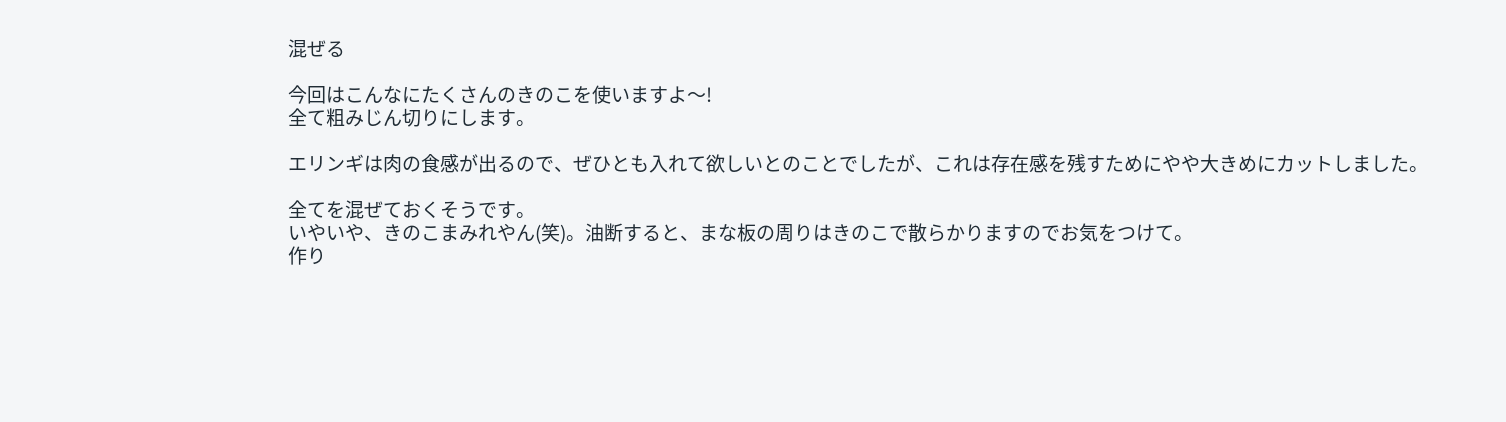混ぜる

今回はこんなにたくさんのきのこを使いますよ〜!
全て粗みじん切りにします。

エリンギは肉の食感が出るので、ぜひとも入れて欲しいとのことでしたが、これは存在感を残すためにやや大きめにカットしました。

全てを混ぜておくそうです。
いやいや、きのこまみれやん(笑)。油断すると、まな板の周りはきのこで散らかりますのでお気をつけて。
作り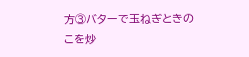方③バターで玉ねぎときのこを炒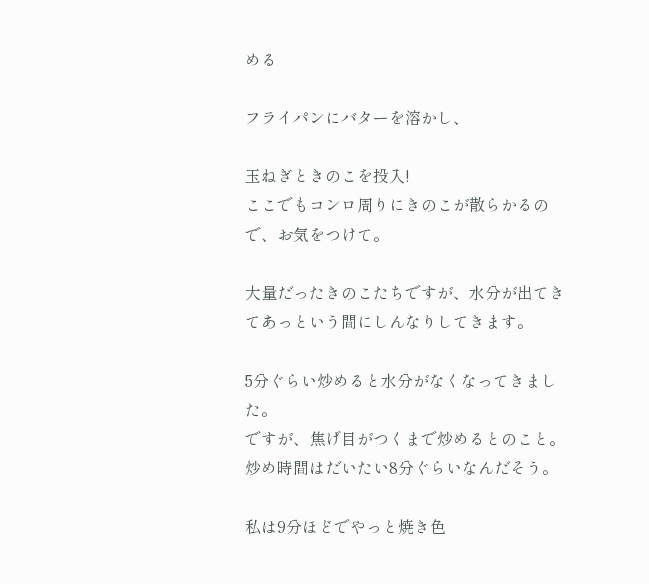める

フライパンにバターを溶かし、

玉ねぎときのこを投入!
ここでもコンロ周りにきのこが散らかるので、お気をつけて。

大量だったきのこたちですが、水分が出てきてあっという間にしんなりしてきます。

5分ぐらい炒めると水分がなくなってきました。
ですが、焦げ目がつくまで炒めるとのこと。炒め時間はだいたい8分ぐらいなんだそう。

私は9分ほどでやっと焼き色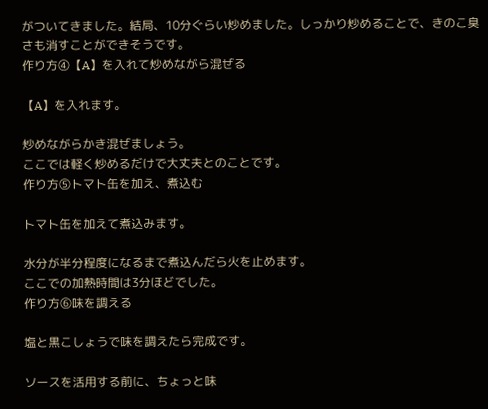がついてきました。結局、10分ぐらい炒めました。しっかり炒めることで、きのこ臭さも消すことができそうです。
作り方④【A】を入れて炒めながら混ぜる

【A】を入れます。

炒めながらかき混ぜましょう。
ここでは軽く炒めるだけで大丈夫とのことです。
作り方⑤トマト缶を加え、煮込む

トマト缶を加えて煮込みます。

水分が半分程度になるまで煮込んだら火を止めます。
ここでの加熱時間は3分ほどでした。
作り方⑥味を調える

塩と黒こしょうで味を調えたら完成です。

ソースを活用する前に、ちょっと味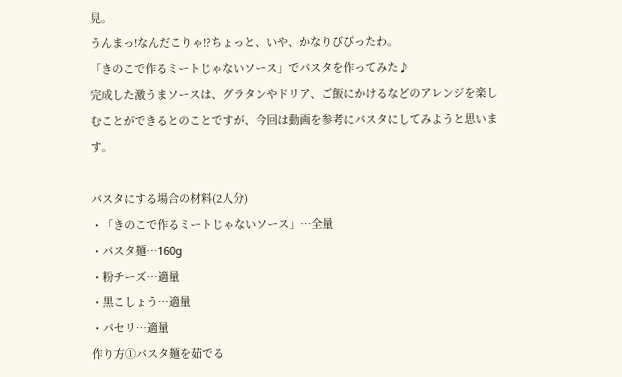見。
うんまっ!なんだこりゃ!?ちょっと、いや、かなりびびったわ。
「きのこで作るミートじゃないソース」でパスタを作ってみた♪
完成した激うまソースは、グラタンやドリア、ご飯にかけるなどのアレンジを楽しむことができるとのことですが、今回は動画を参考にパスタにしてみようと思います。

パスタにする場合の材料(2人分)
・「きのこで作るミートじゃないソース」…全量
・パスタ麺…160g
・粉チーズ…適量
・黒こしょう…適量
・パセリ…適量
作り方①パスタ麺を茹でる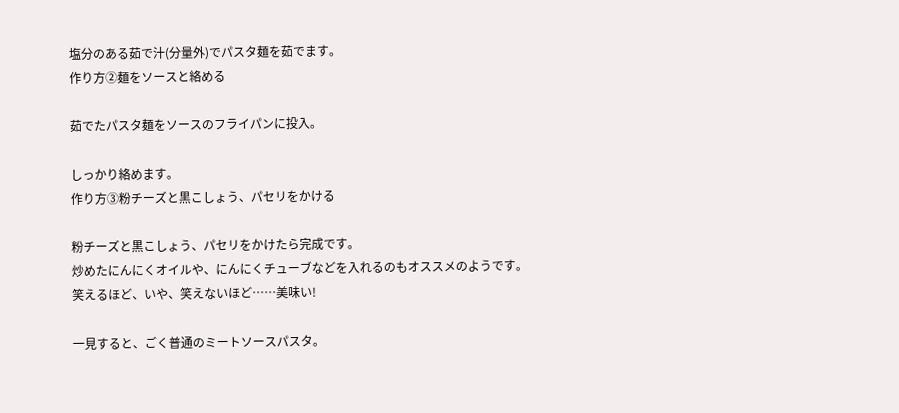塩分のある茹で汁(分量外)でパスタ麺を茹でます。
作り方②麺をソースと絡める

茹でたパスタ麺をソースのフライパンに投入。

しっかり絡めます。
作り方③粉チーズと黒こしょう、パセリをかける

粉チーズと黒こしょう、パセリをかけたら完成です。
炒めたにんにくオイルや、にんにくチューブなどを入れるのもオススメのようです。
笑えるほど、いや、笑えないほど……美味い!

一見すると、ごく普通のミートソースパスタ。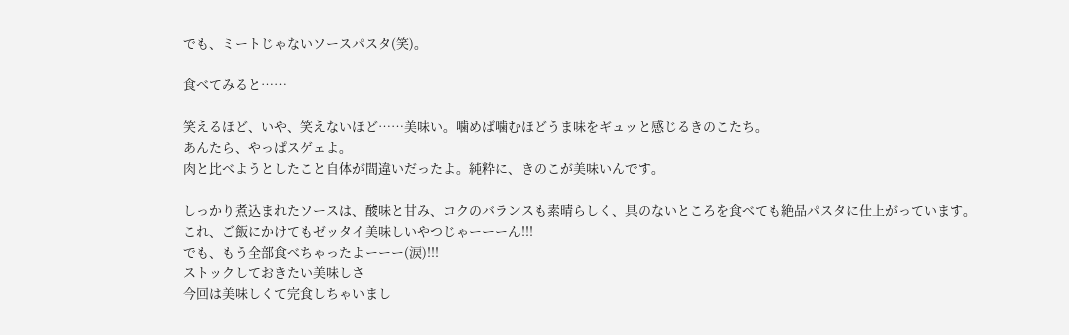でも、ミートじゃないソースパスタ(笑)。

食べてみると……

笑えるほど、いや、笑えないほど……美味い。噛めば噛むほどうま味をギュッと感じるきのこたち。
あんたら、やっぱスゲェよ。
肉と比べようとしたこと自体が間違いだったよ。純粋に、きのこが美味いんです。

しっかり煮込まれたソースは、酸味と甘み、コクのバランスも素晴らしく、具のないところを食べても絶品パスタに仕上がっています。
これ、ご飯にかけてもゼッタイ美味しいやつじゃーーーん!!!
でも、もう全部食べちゃったよーーー(涙)!!!
ストックしておきたい美味しさ
今回は美味しくて完食しちゃいまし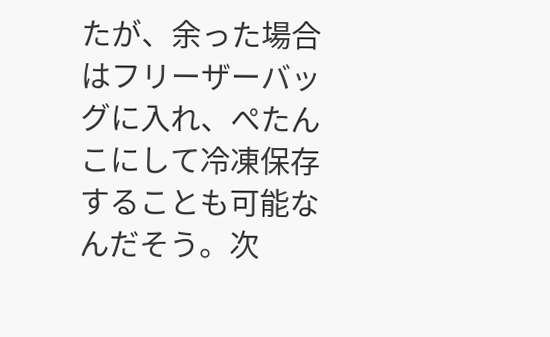たが、余った場合はフリーザーバッグに入れ、ぺたんこにして冷凍保存することも可能なんだそう。次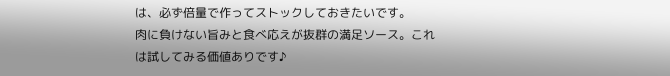は、必ず倍量で作ってストックしておきたいです。
肉に負けない旨みと食べ応えが抜群の満足ソース。これは試してみる価値ありです♪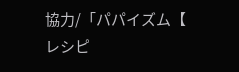協力/「パパイズム【 レシピ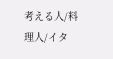考える人/料理人/イタ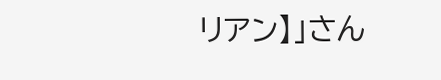リアン】」さん